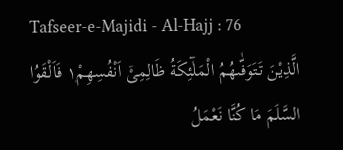Tafseer-e-Majidi - Al-Hajj : 76
الَّذِیْنَ تَتَوَفّٰىهُمُ الْمَلٰٓئِكَةُ ظَالِمِیْۤ اَنْفُسِهِمْ١۪ فَاَلْقَوُا السَّلَمَ مَا كُنَّا نَعْمَلُ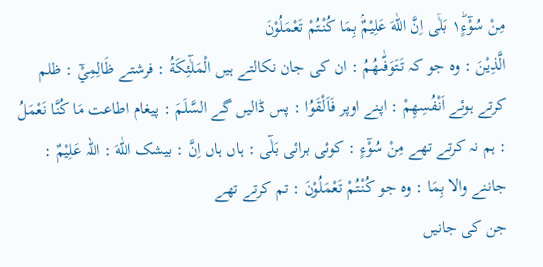مِنْ سُوْٓءٍ١ؕ بَلٰۤى اِنَّ اللّٰهَ عَلِیْمٌۢ بِمَا كُنْتُمْ تَعْمَلُوْنَ
الَّذِيْنَ : وہ جو کہ تَتَوَفّٰىهُمُ : ان کی جان نکالتے ہیں الْمَلٰٓئِكَةُ : فرشتے ظَالِمِيْٓ : ظلم کرتے ہوئے اَنْفُسِهِمْ : اپنے اوپر فَاَلْقَوُا : پس ڈالیں گے السَّلَمَ : پیغام اطاعت مَا كُنَّا نَعْمَلُ : ہم نہ کرتے تھے مِنْ سُوْٓءٍ : کوئی برائی بَلٰٓى : ہاں ہاں اِنَّ : بیشک اللّٰهَ : اللہ عَلِيْمٌ : جاننے والا بِمَا : وہ جو كُنْتُمْ تَعْمَلُوْنَ : تم کرتے تھے
جن کی جانیں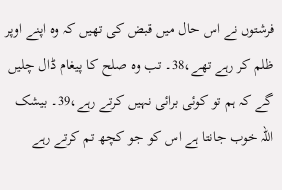فرشتوں نے اس حال میں قبض کی تھیں کہ وہ اپنے اوپر ظلم کر رہے تھے،38۔ تب وہ صلح کا پیغام ڈال چلیں گے کہ ہم تو کوئی برائی نہیں کرتے رہے،39۔ بیشک اللہ خوب جانتا ہے اس کو جو کچھ تم کرتے رہے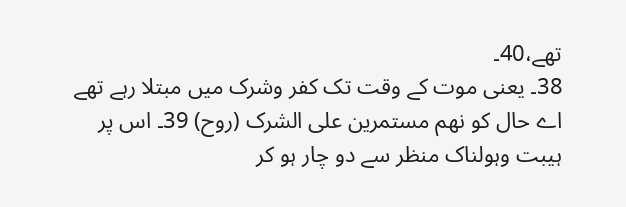تھے،40۔
38۔ یعنی موت کے وقت تک کفر وشرک میں مبتلا رہے تھے اے حال کو نھم مستمرین علی الشرک (روح) 39۔ اس پر ہیبت وہولناک منظر سے دو چار ہو کر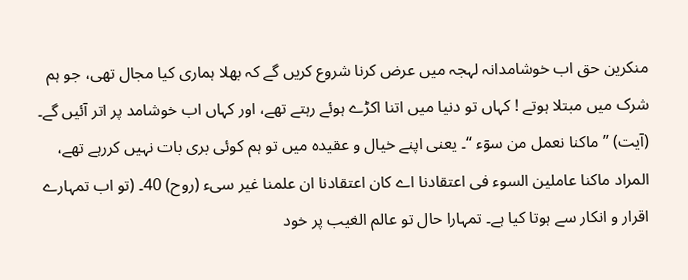منکرین حق اب خوشامدانہ لہجہ میں عرض کرنا شروع کریں گے کہ بھلا ہماری کیا مجال تھی، جو ہم شرک میں مبتلا ہوتے ! کہاں تو دنیا میں اتنا اکڑے ہوئے رہتے تھے، اور کہاں اب خوشامد پر اتر آئیں گے۔ (آیت) ” ماکنا نعمل من سوٓء “۔ یعنی اپنے خیال و عقیدہ میں تو ہم کوئی بری بات نہیں کررہے تھے، المراد ماکنا عاملین السوء فی اعتقادنا اے کان اعتقادنا ان علمنا غیر سیء (روح) 40۔ (تو اب تمہارے اقرار و انکار سے ہوتا کیا ہے۔ تمہارا حال تو عالم الغیب پر خود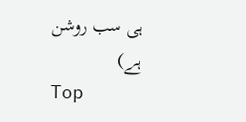ہی سب روشن ہے)
Top